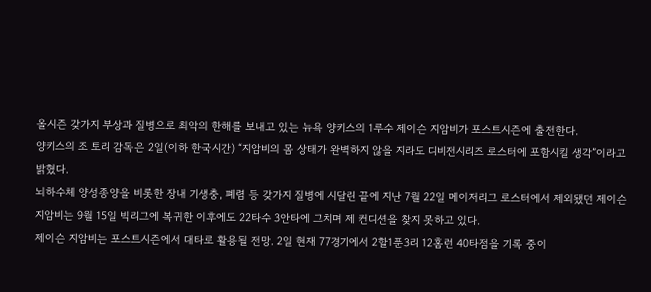올시즌 갖가지 부상과 질병으로 최악의 한해를 보내고 있는 뉴욕 양키스의 1루수 제이슨 지암비가 포스트시즌에 출전한다.
양키스의 조 토리 감독은 2일(이하 한국시간) “지암비의 몸 상태가 완벽하지 않을 지라도 디비전시리즈 로스터에 포함시킬 생각”이라고 밝혔다.
뇌하수체 양성종양을 비롯한 장내 기생충, 폐렴 등 갖가지 질병에 시달린 끝에 지난 7월 22일 메이저리그 로스터에서 제외됐던 제이슨 지암비는 9월 15일 빅리그에 복귀한 이후에도 22타수 3안타에 그치며 제 컨디션을 찾지 못하고 있다.
제이슨 지암비는 포스트시즌에서 대타로 활용될 전망. 2일 현재 77경기에서 2할1푼3리 12홈런 40타점을 기록 중이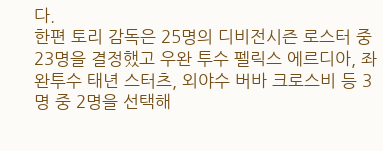다.
한편 토리 감독은 25명의 디비전시즌 로스터 중 23명을 결정했고 우완 투수 펠릭스 에르디아, 좌완투수 태년 스터츠, 외야수 버바 크로스비 등 3명 중 2명을 선택해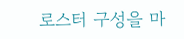로스터 구성을 마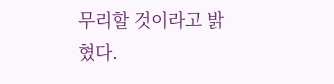무리할 것이라고 밝혔다.